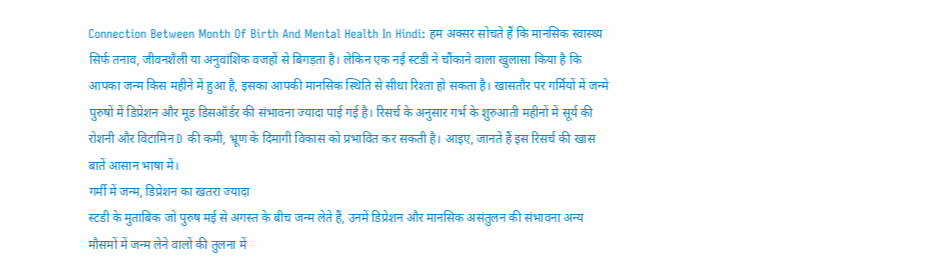Connection Between Month Of Birth And Mental Health In Hindi: हम अक्सर सोचते हैं कि मानसिक स्वास्थ्य सिर्फ तनाव, जीवनशैली या अनुवांशिक वजहों से बिगड़ता है। लेकिन एक नई स्टडी ने चौंकाने वाला खुलासा किया है कि आपका जन्म किस महीने में हुआ है, इसका आपकी मानसिक स्थिति से सीधा रिश्ता हो सकता है। खासतौर पर गर्मियों में जन्मे पुरुषों में डिप्रेशन और मूड डिसऑर्डर की संभावना ज्यादा पाई गई है। रिसर्च के अनुसार गर्भ के शुरुआती महीनों में सूर्य की रोशनी और विटामिन D की कमी, भ्रूण के दिमागी विकास को प्रभावित कर सकती है। आइए, जानते हैं इस रिसर्च की खास बातें आसान भाषा में।
गर्मी में जन्म, डिप्रेशन का खतरा ज्यादा
स्टडी के मुताबिक जो पुरुष मई से अगस्त के बीच जन्म लेते हैं, उनमें डिप्रेशन और मानसिक असंतुलन की संभावना अन्य मौसमों में जन्म लेने वालों की तुलना में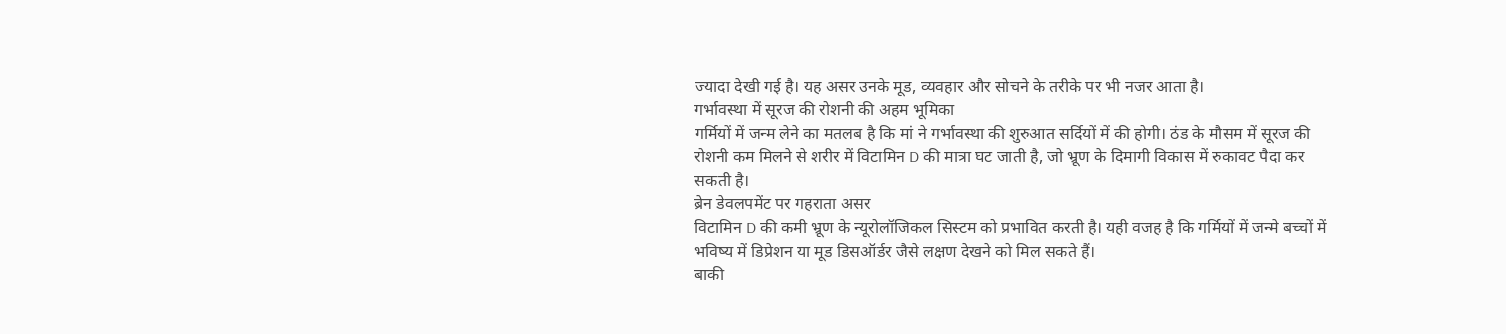ज्यादा देखी गई है। यह असर उनके मूड, व्यवहार और सोचने के तरीके पर भी नजर आता है।
गर्भावस्था में सूरज की रोशनी की अहम भूमिका
गर्मियों में जन्म लेने का मतलब है कि मां ने गर्भावस्था की शुरुआत सर्दियों में की होगी। ठंड के मौसम में सूरज की रोशनी कम मिलने से शरीर में विटामिन D की मात्रा घट जाती है, जो भ्रूण के दिमागी विकास में रुकावट पैदा कर सकती है।
ब्रेन डेवलपमेंट पर गहराता असर
विटामिन D की कमी भ्रूण के न्यूरोलॉजिकल सिस्टम को प्रभावित करती है। यही वजह है कि गर्मियों में जन्मे बच्चों में भविष्य में डिप्रेशन या मूड डिसऑर्डर जैसे लक्षण देखने को मिल सकते हैं।
बाकी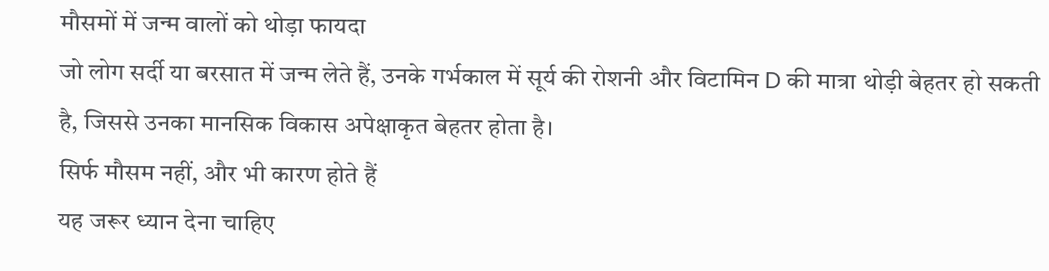मौसमों में जन्म वालों को थोड़ा फायदा
जो लोग सर्दी या बरसात में जन्म लेते हैं, उनके गर्भकाल में सूर्य की रोशनी और विटामिन D की मात्रा थोड़ी बेहतर हो सकती है, जिससे उनका मानसिक विकास अपेक्षाकृत बेहतर होता है।
सिर्फ मौसम नहीं, और भी कारण होते हैं
यह जरूर ध्यान देना चाहिए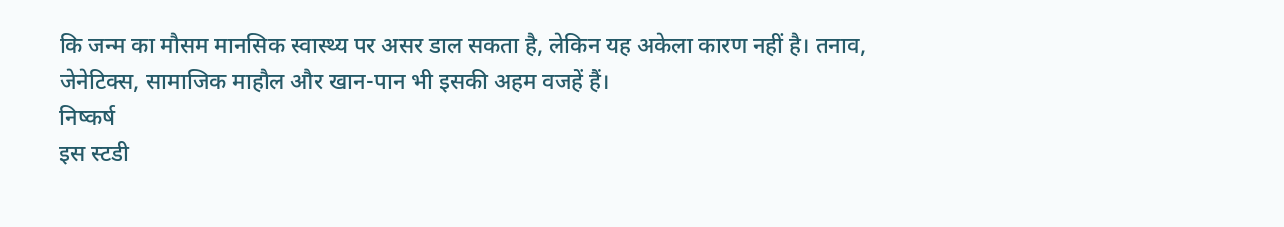कि जन्म का मौसम मानसिक स्वास्थ्य पर असर डाल सकता है, लेकिन यह अकेला कारण नहीं है। तनाव, जेनेटिक्स, सामाजिक माहौल और खान-पान भी इसकी अहम वजहें हैं।
निष्कर्ष
इस स्टडी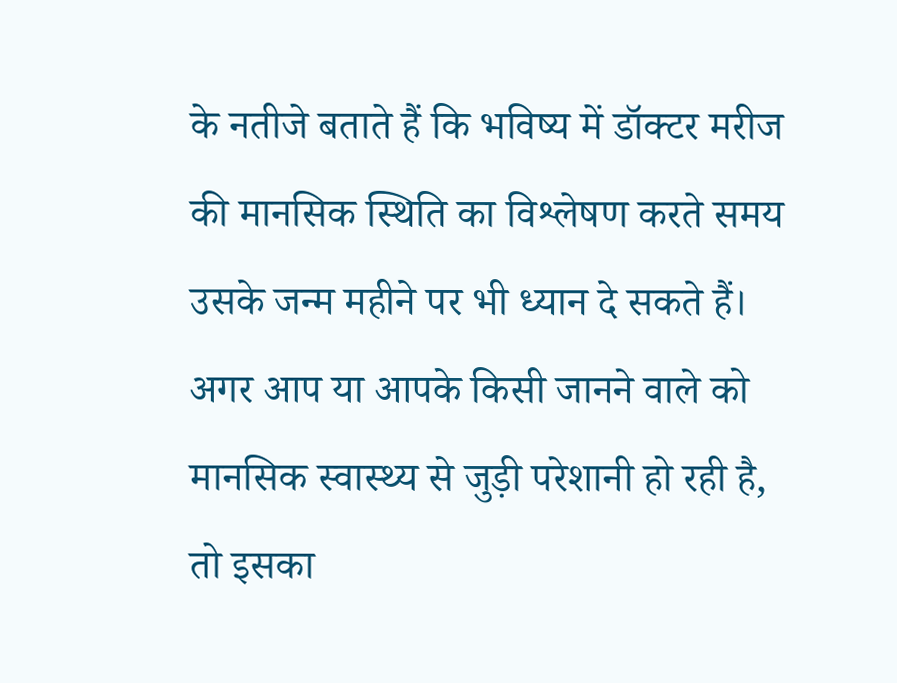के नतीजे बताते हैं कि भविष्य में डॉक्टर मरीज की मानसिक स्थिति का विश्लेषण करते समय उसके जन्म महीने पर भी ध्यान दे सकते हैं। अगर आप या आपके किसी जानने वाले को मानसिक स्वास्थ्य से जुड़ी परेशानी हो रही है, तो इसका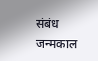संबंध जन्मकाल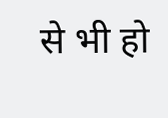से भी हो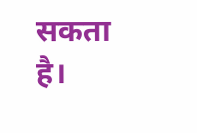सकता है।